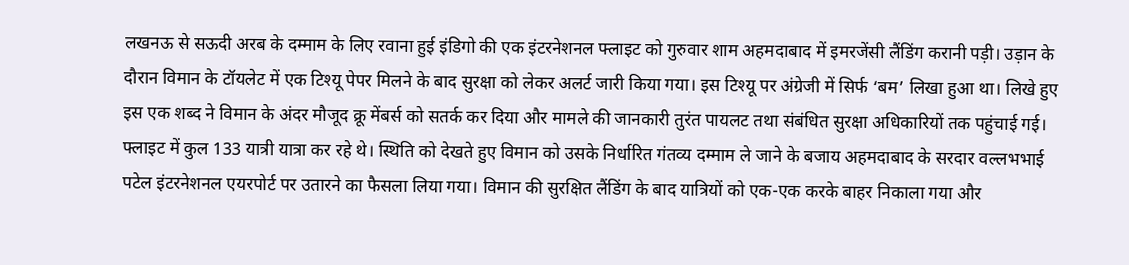लखनऊ से सऊदी अरब के दम्माम के लिए रवाना हुई इंडिगो की एक इंटरनेशनल फ्लाइट को गुरुवार शाम अहमदाबाद में इमरजेंसी लैंडिंग करानी पड़ी। उड़ान के दौरान विमान के टॉयलेट में एक टिश्यू पेपर मिलने के बाद सुरक्षा को लेकर अलर्ट जारी किया गया। इस टिश्यू पर अंग्रेजी में सिर्फ ‘बम’ लिखा हुआ था। लिखे हुए इस एक शब्द ने विमान के अंदर मौजूद क्रू मेंबर्स को सतर्क कर दिया और मामले की जानकारी तुरंत पायलट तथा संबंधित सुरक्षा अधिकारियों तक पहुंचाई गई।
फ्लाइट में कुल 133 यात्री यात्रा कर रहे थे। स्थिति को देखते हुए विमान को उसके निर्धारित गंतव्य दम्माम ले जाने के बजाय अहमदाबाद के सरदार वल्लभभाई पटेल इंटरनेशनल एयरपोर्ट पर उतारने का फैसला लिया गया। विमान की सुरक्षित लैंडिंग के बाद यात्रियों को एक-एक करके बाहर निकाला गया और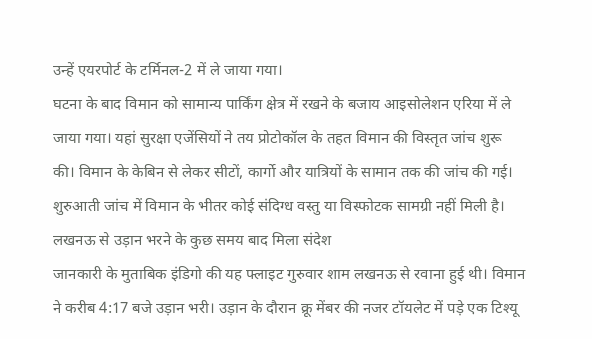उन्हें एयरपोर्ट के टर्मिनल-2 में ले जाया गया।
घटना के बाद विमान को सामान्य पार्किंग क्षेत्र में रखने के बजाय आइसोलेशन एरिया में ले जाया गया। यहां सुरक्षा एजेंसियों ने तय प्रोटोकॉल के तहत विमान की विस्तृत जांच शुरू की। विमान के केबिन से लेकर सीटों, कार्गो और यात्रियों के सामान तक की जांच की गई। शुरुआती जांच में विमान के भीतर कोई संदिग्ध वस्तु या विस्फोटक सामग्री नहीं मिली है।
लखनऊ से उड़ान भरने के कुछ समय बाद मिला संदेश
जानकारी के मुताबिक इंडिगो की यह फ्लाइट गुरुवार शाम लखनऊ से रवाना हुई थी। विमान ने करीब 4:17 बजे उड़ान भरी। उड़ान के दौरान क्रू मेंबर की नजर टॉयलेट में पड़े एक टिश्यू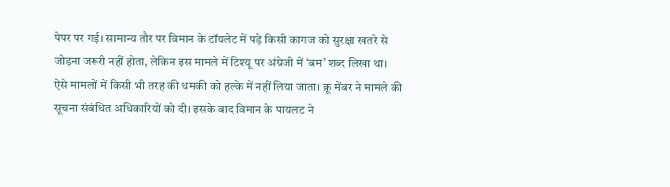पेपर पर गई। सामान्य तौर पर विमान के टॉयलेट में पड़े किसी कागज को सुरक्षा खतरे से जोड़ना जरूरी नहीं होता, लेकिन इस मामले में टिश्यू पर अंग्रेजी में ‘बम’ शब्द लिखा था।
ऐसे मामलों में किसी भी तरह की धमकी को हल्के में नहीं लिया जाता। क्रू मेंबर ने मामले की सूचना संबंधित अधिकारियों को दी। इसके बाद विमान के पायलट ने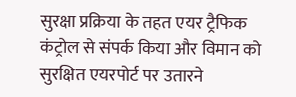सुरक्षा प्रक्रिया के तहत एयर ट्रैफिक कंट्रोल से संपर्क किया और विमान को सुरक्षित एयरपोर्ट पर उतारने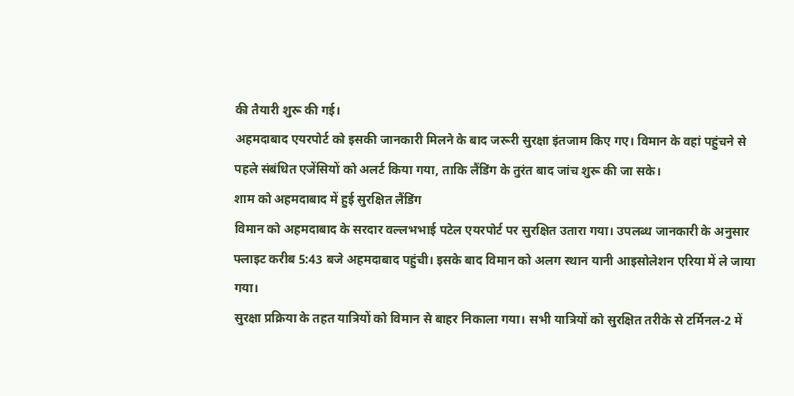की तैयारी शुरू की गई।
अहमदाबाद एयरपोर्ट को इसकी जानकारी मिलने के बाद जरूरी सुरक्षा इंतजाम किए गए। विमान के वहां पहुंचने से पहले संबंधित एजेंसियों को अलर्ट किया गया, ताकि लैंडिंग के तुरंत बाद जांच शुरू की जा सके।
शाम को अहमदाबाद में हुई सुरक्षित लैंडिंग
विमान को अहमदाबाद के सरदार वल्लभभाई पटेल एयरपोर्ट पर सुरक्षित उतारा गया। उपलब्ध जानकारी के अनुसार फ्लाइट करीब 5:43 बजे अहमदाबाद पहुंची। इसके बाद विमान को अलग स्थान यानी आइसोलेशन एरिया में ले जाया गया।
सुरक्षा प्रक्रिया के तहत यात्रियों को विमान से बाहर निकाला गया। सभी यात्रियों को सुरक्षित तरीके से टर्मिनल-2 में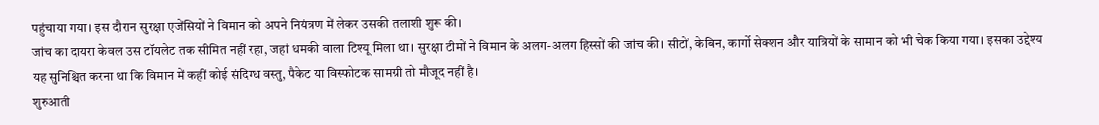पहुंचाया गया। इस दौरान सुरक्षा एजेंसियों ने विमान को अपने नियंत्रण में लेकर उसकी तलाशी शुरू की।
जांच का दायरा केवल उस टॉयलेट तक सीमित नहीं रहा, जहां धमकी वाला टिश्यू मिला था। सुरक्षा टीमों ने विमान के अलग-अलग हिस्सों की जांच की। सीटों, केबिन, कार्गो सेक्शन और यात्रियों के सामान को भी चेक किया गया। इसका उद्देश्य यह सुनिश्चित करना था कि विमान में कहीं कोई संदिग्ध वस्तु, पैकेट या विस्फोटक सामग्री तो मौजूद नहीं है।
शुरुआती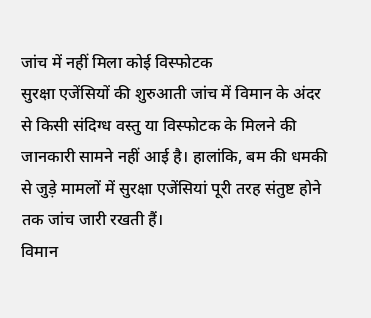जांच में नहीं मिला कोई विस्फोटक
सुरक्षा एजेंसियों की शुरुआती जांच में विमान के अंदर से किसी संदिग्ध वस्तु या विस्फोटक के मिलने की जानकारी सामने नहीं आई है। हालांकि, बम की धमकी से जुड़े मामलों में सुरक्षा एजेंसियां पूरी तरह संतुष्ट होने तक जांच जारी रखती हैं।
विमान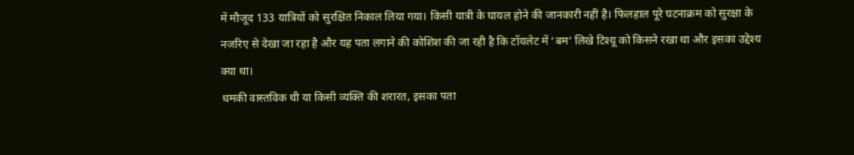में मौजूद 133 यात्रियों को सुरक्षित निकाल लिया गया। किसी यात्री के घायल होने की जानकारी नहीं है। फिलहाल पूरे घटनाक्रम को सुरक्षा के नजरिए से देखा जा रहा है और यह पता लगाने की कोशिश की जा रही है कि टॉयलेट में ‘बम’ लिखे टिश्यू को किसने रखा था और इसका उद्देश्य क्या था।
धमकी वास्तविक थी या किसी व्यक्ति की शरारत, इसका पता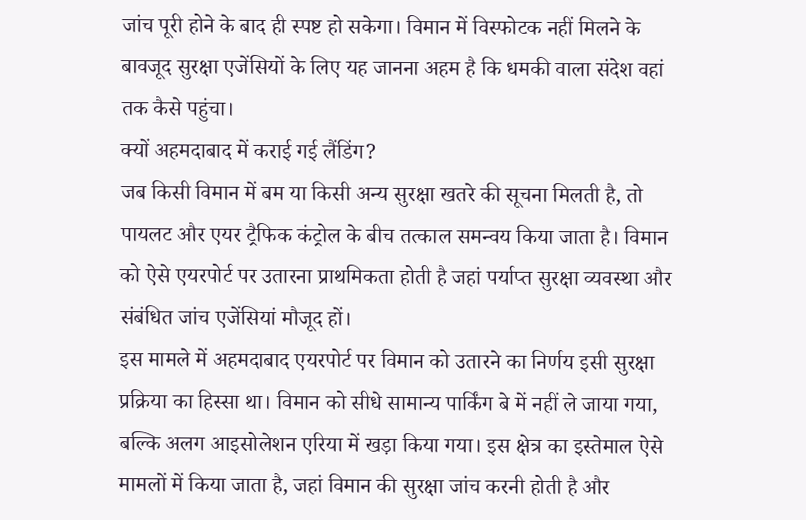जांच पूरी होने के बाद ही स्पष्ट हो सकेगा। विमान में विस्फोटक नहीं मिलने के बावजूद सुरक्षा एजेंसियों के लिए यह जानना अहम है कि धमकी वाला संदेश वहां तक कैसे पहुंचा।
क्यों अहमदाबाद में कराई गई लैंडिंग?
जब किसी विमान में बम या किसी अन्य सुरक्षा खतरे की सूचना मिलती है, तो पायलट और एयर ट्रैफिक कंट्रोल के बीच तत्काल समन्वय किया जाता है। विमान को ऐसे एयरपोर्ट पर उतारना प्राथमिकता होती है जहां पर्याप्त सुरक्षा व्यवस्था और संबंधित जांच एजेंसियां मौजूद हों।
इस मामले में अहमदाबाद एयरपोर्ट पर विमान को उतारने का निर्णय इसी सुरक्षा प्रक्रिया का हिस्सा था। विमान को सीधे सामान्य पार्किंग बे में नहीं ले जाया गया, बल्कि अलग आइसोलेशन एरिया में खड़ा किया गया। इस क्षेत्र का इस्तेमाल ऐसे मामलों में किया जाता है, जहां विमान की सुरक्षा जांच करनी होती है और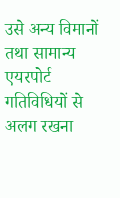उसे अन्य विमानों तथा सामान्य एयरपोर्ट गतिविधियों से अलग रखना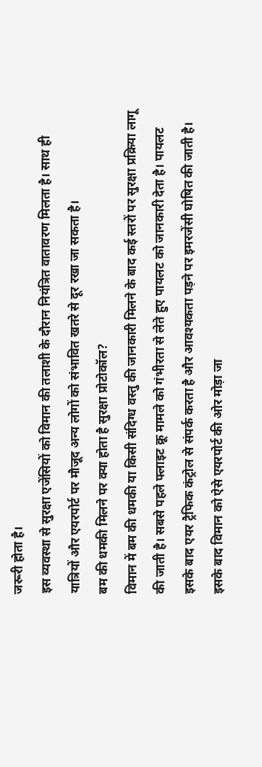जरूरी होता है।
इस व्यवस्था से सुरक्षा एजेंसियों को विमान की तलाशी के दौरान नियंत्रित वातावरण मिलता है। साथ ही यात्रियों और एयरपोर्ट पर मौजूद अन्य लोगों को संभावित खतरे से दूर रखा जा सकता है।
बम की धमकी मिलने पर क्या होता है सुरक्षा प्रोटोकॉल?
विमान में बम की धमकी या किसी संदिग्ध वस्तु की जानकारी मिलने के बाद कई स्तरों पर सुरक्षा प्रक्रिया लागू की जाती है। सबसे पहले फ्लाइट क्रू मामले को गंभीरता से लेते हुए पायलट को जानकारी देता है। पायलट इसके बाद एयर ट्रैफिक कंट्रोल से संपर्क करता है और आवश्यकता पड़ने पर इमरजेंसी घोषित की जाती है।
इसके बाद विमान को ऐसे एयरपोर्ट की ओर मोड़ा जा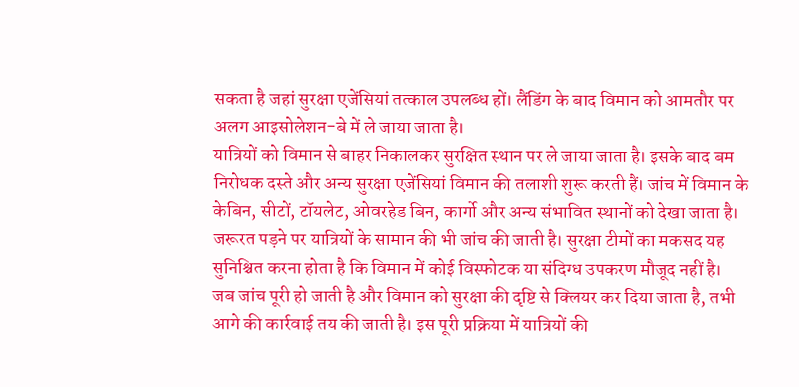सकता है जहां सुरक्षा एजेंसियां तत्काल उपलब्ध हों। लैंडिंग के बाद विमान को आमतौर पर अलग आइसोलेशन-बे में ले जाया जाता है।
यात्रियों को विमान से बाहर निकालकर सुरक्षित स्थान पर ले जाया जाता है। इसके बाद बम निरोधक दस्ते और अन्य सुरक्षा एजेंसियां विमान की तलाशी शुरू करती हैं। जांच में विमान के केबिन, सीटों, टॉयलेट, ओवरहेड बिन, कार्गो और अन्य संभावित स्थानों को देखा जाता है।
जरूरत पड़ने पर यात्रियों के सामान की भी जांच की जाती है। सुरक्षा टीमों का मकसद यह सुनिश्चित करना होता है कि विमान में कोई विस्फोटक या संदिग्ध उपकरण मौजूद नहीं है।
जब जांच पूरी हो जाती है और विमान को सुरक्षा की दृष्टि से क्लियर कर दिया जाता है, तभी आगे की कार्रवाई तय की जाती है। इस पूरी प्रक्रिया में यात्रियों की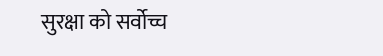सुरक्षा को सर्वोच्च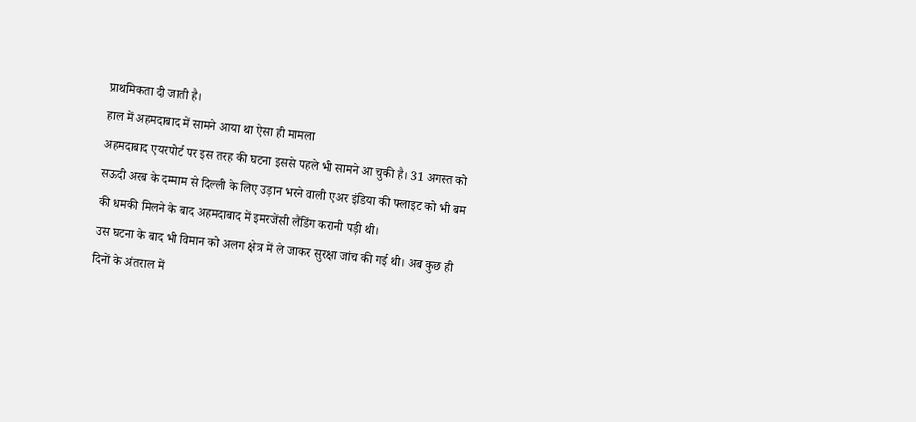प्राथमिकता दी जाती है।
हाल में अहमदाबाद में सामने आया था ऐसा ही मामला
अहमदाबाद एयरपोर्ट पर इस तरह की घटना इससे पहले भी सामने आ चुकी है। 31 अगस्त को सऊदी अरब के दम्माम से दिल्ली के लिए उड़ान भरने वाली एअर इंडिया की फ्लाइट को भी बम की धमकी मिलने के बाद अहमदाबाद में इमरजेंसी लैंडिंग करानी पड़ी थी।
उस घटना के बाद भी विमान को अलग क्षेत्र में ले जाकर सुरक्षा जांच की गई थी। अब कुछ ही दिनों के अंतराल में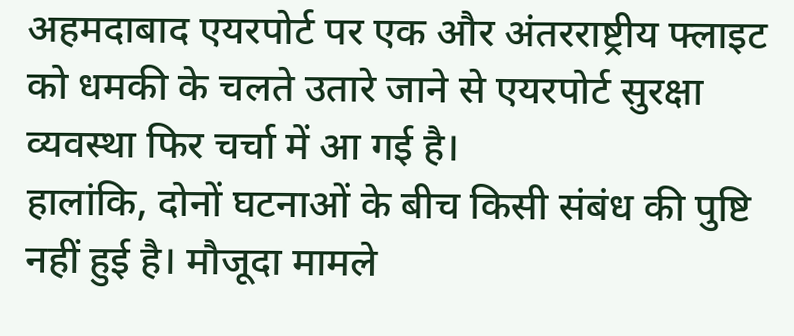अहमदाबाद एयरपोर्ट पर एक और अंतरराष्ट्रीय फ्लाइट को धमकी के चलते उतारे जाने से एयरपोर्ट सुरक्षा व्यवस्था फिर चर्चा में आ गई है।
हालांकि, दोनों घटनाओं के बीच किसी संबंध की पुष्टि नहीं हुई है। मौजूदा मामले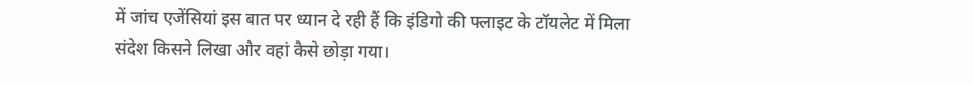में जांच एजेंसियां इस बात पर ध्यान दे रही हैं कि इंडिगो की फ्लाइट के टॉयलेट में मिला संदेश किसने लिखा और वहां कैसे छोड़ा गया।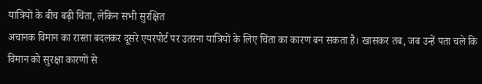यात्रियों के बीच बढ़ी चिंता, लेकिन सभी सुरक्षित
अचानक विमान का रास्ता बदलकर दूसरे एयरपोर्ट पर उतरना यात्रियों के लिए चिंता का कारण बन सकता है। खासकर तब, जब उन्हें पता चले कि विमान को सुरक्षा कारणों से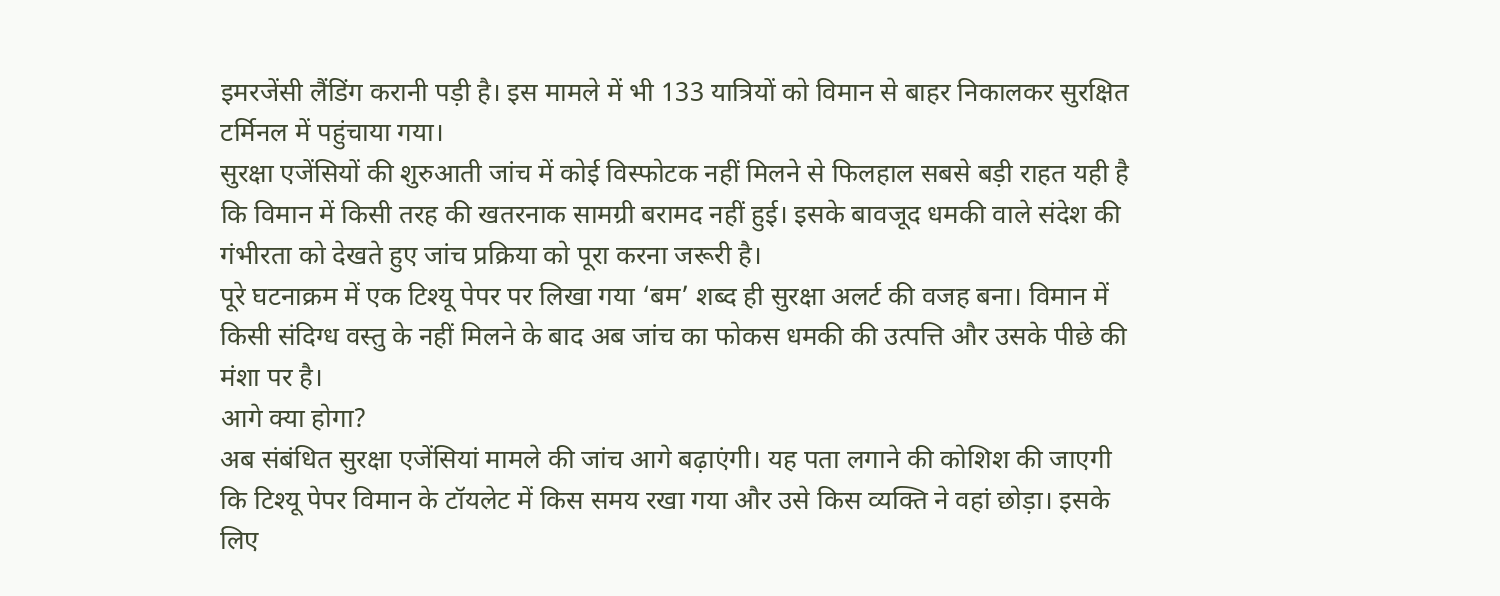इमरजेंसी लैंडिंग करानी पड़ी है। इस मामले में भी 133 यात्रियों को विमान से बाहर निकालकर सुरक्षित टर्मिनल में पहुंचाया गया।
सुरक्षा एजेंसियों की शुरुआती जांच में कोई विस्फोटक नहीं मिलने से फिलहाल सबसे बड़ी राहत यही है कि विमान में किसी तरह की खतरनाक सामग्री बरामद नहीं हुई। इसके बावजूद धमकी वाले संदेश की गंभीरता को देखते हुए जांच प्रक्रिया को पूरा करना जरूरी है।
पूरे घटनाक्रम में एक टिश्यू पेपर पर लिखा गया ‘बम’ शब्द ही सुरक्षा अलर्ट की वजह बना। विमान में किसी संदिग्ध वस्तु के नहीं मिलने के बाद अब जांच का फोकस धमकी की उत्पत्ति और उसके पीछे की मंशा पर है।
आगे क्या होगा?
अब संबंधित सुरक्षा एजेंसियां मामले की जांच आगे बढ़ाएंगी। यह पता लगाने की कोशिश की जाएगी कि टिश्यू पेपर विमान के टॉयलेट में किस समय रखा गया और उसे किस व्यक्ति ने वहां छोड़ा। इसके लिए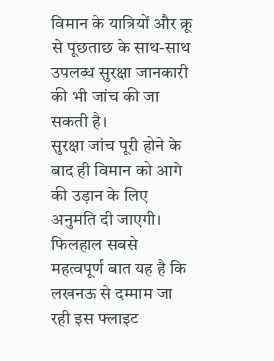विमान के यात्रियों और क्रू से पूछताछ के साथ-साथ उपलब्ध सुरक्षा जानकारी की भी जांच की जा सकती है।
सुरक्षा जांच पूरी होने के बाद ही विमान को आगे की उड़ान के लिए अनुमति दी जाएगी। फिलहाल सबसे महत्वपूर्ण बात यह है कि लखनऊ से दम्माम जा रही इस फ्लाइट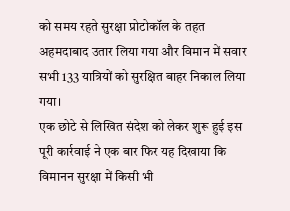को समय रहते सुरक्षा प्रोटोकॉल के तहत अहमदाबाद उतार लिया गया और विमान में सवार सभी 133 यात्रियों को सुरक्षित बाहर निकाल लिया गया।
एक छोटे से लिखित संदेश को लेकर शुरू हुई इस पूरी कार्रवाई ने एक बार फिर यह दिखाया कि विमानन सुरक्षा में किसी भी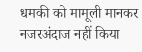धमकी को मामूली मानकर नजरअंदाज नहीं किया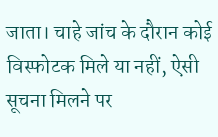जाता। चाहे जांच के दौरान कोई विस्फोटक मिले या नहीं, ऐसी सूचना मिलने पर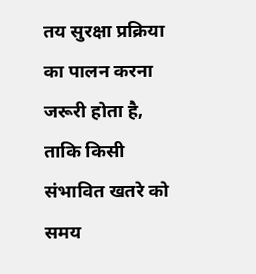तय सुरक्षा प्रक्रिया का पालन करना जरूरी होता है, ताकि किसी संभावित खतरे को समय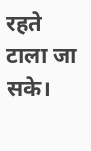रहते टाला जा सके।